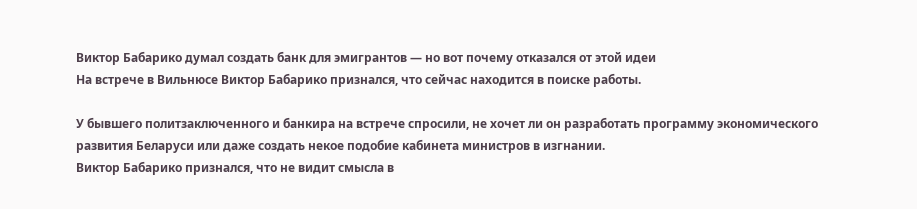Виктор Бабарико думал создать банк для эмигрантов — но вот почему отказался от этой идеи
На встрече в Вильнюсе Виктор Бабарико признался, что сейчас находится в поиске работы.

У бывшего политзаключенного и банкира на встрече спросили, не хочет ли он разработать программу экономического развития Беларуси или даже создать некое подобие кабинета министров в изгнании.
Виктор Бабарико признался, что не видит смысла в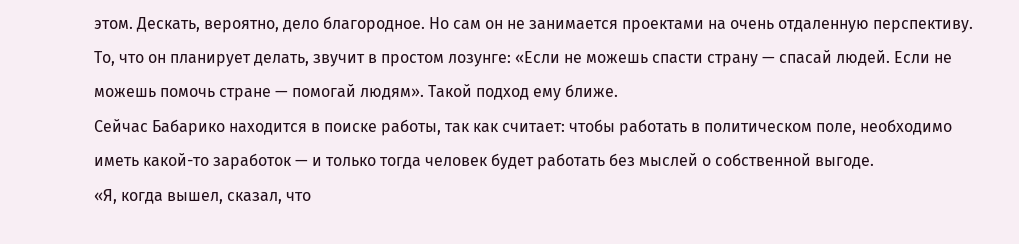этом. Дескать, вероятно, дело благородное. Но сам он не занимается проектами на очень отдаленную перспективу.
То, что он планирует делать, звучит в простом лозунге: «Если не можешь спасти страну — спасай людей. Если не можешь помочь стране — помогай людям». Такой подход ему ближе.
Сейчас Бабарико находится в поиске работы, так как считает: чтобы работать в политическом поле, необходимо иметь какой-то заработок — и только тогда человек будет работать без мыслей о собственной выгоде.
«Я, когда вышел, сказал, что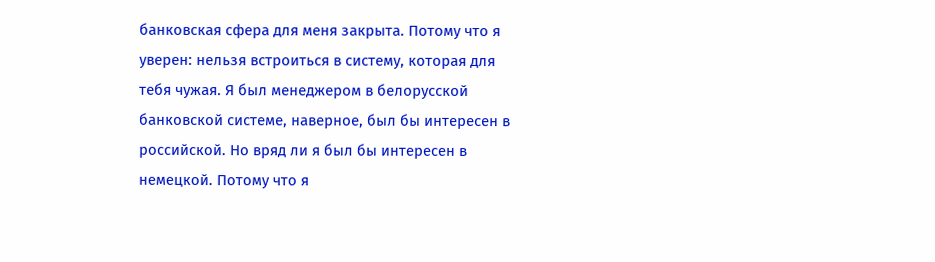банковская сфера для меня закрыта. Потому что я уверен: нельзя встроиться в систему, которая для тебя чужая. Я был менеджером в белорусской банковской системе, наверное, был бы интересен в российской. Но вряд ли я был бы интересен в немецкой. Потому что я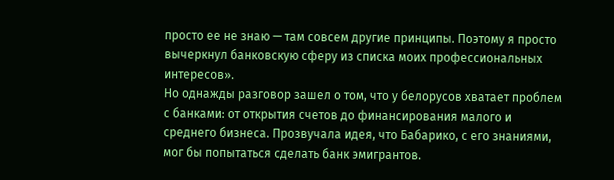просто ее не знаю — там совсем другие принципы. Поэтому я просто вычеркнул банковскую сферу из списка моих профессиональных интересов».
Но однажды разговор зашел о том, что у белорусов хватает проблем с банками: от открытия счетов до финансирования малого и среднего бизнеса. Прозвучала идея, что Бабарико, с его знаниями, мог бы попытаться сделать банк эмигрантов.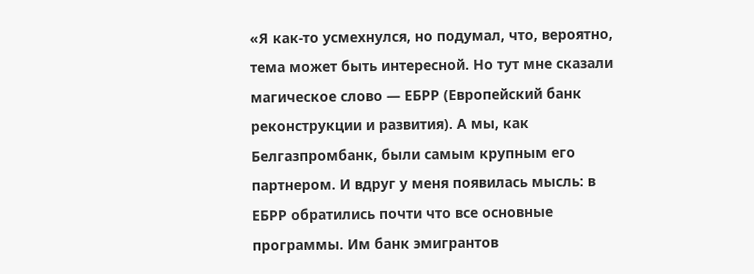«Я как-то усмехнулся, но подумал, что, вероятно, тема может быть интересной. Но тут мне сказали магическое слово — ЕБРР (Европейский банк реконструкции и развития). А мы, как Белгазпромбанк, были самым крупным его партнером. И вдруг у меня появилась мысль: в ЕБРР обратились почти что все основные программы. Им банк эмигрантов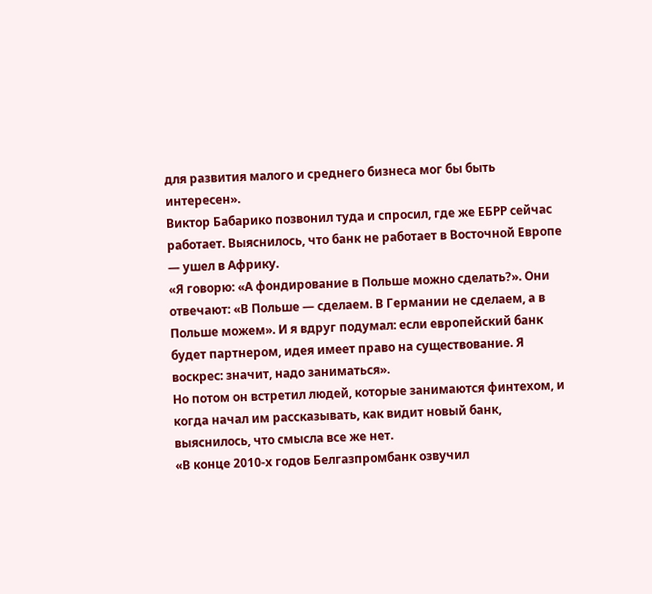для развития малого и среднего бизнеса мог бы быть интересен».
Виктор Бабарико позвонил туда и спросил, где же ЕБРР сейчас работает. Выяснилось, что банк не работает в Восточной Европе — ушел в Африку.
«Я говорю: «А фондирование в Польше можно сделать?». Они отвечают: «В Польше — сделаем. В Германии не сделаем, а в Польше можем». И я вдруг подумал: если европейский банк будет партнером, идея имеет право на существование. Я воскрес: значит, надо заниматься».
Но потом он встретил людей, которые занимаются финтехом, и когда начал им рассказывать, как видит новый банк, выяснилось, что смысла все же нет.
«В конце 2010‑х годов Белгазпромбанк озвучил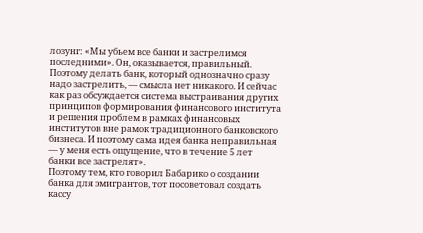лозунг: «Мы убьем все банки и застрелимся последними». Он, оказывается, правильный. Поэтому делать банк, который однозначно сразу надо застрелить, — смысла нет никакого. И сейчас как раз обсуждается система выстраивания других принципов формирования финансового института и решения проблем в рамках финансовых институтов вне рамок традиционного банковского бизнеса. И поэтому сама идея банка неправильная — у меня есть ощущение, что в течение 5 лет банки все застрелят».
Поэтому тем, кто говорил Бабарико о создании банка для эмигрантов, тот посоветовал создать кассу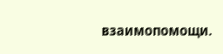взаимопомощи.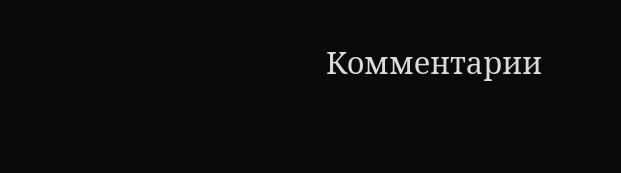Комментарии